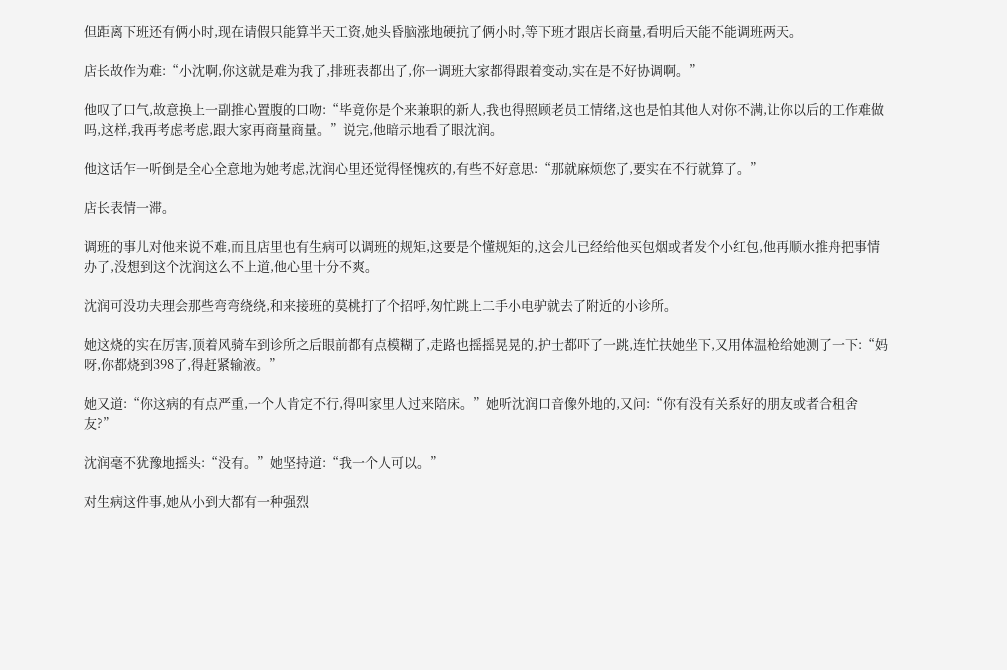但距离下班还有俩小时,现在请假只能算半天工资,她头昏脑涨地硬抗了俩小时,等下班才跟店长商量,看明后天能不能调班两天。

店长故作为难:“小沈啊,你这就是难为我了,排班表都出了,你一调班大家都得跟着变动,实在是不好协调啊。”

他叹了口气,故意换上一副推心置腹的口吻:“毕竟你是个来兼职的新人,我也得照顾老员工情绪,这也是怕其他人对你不满,让你以后的工作难做吗,这样,我再考虑考虑,跟大家再商量商量。”说完,他暗示地看了眼沈润。

他这话乍一听倒是全心全意地为她考虑,沈润心里还觉得怪愧疚的,有些不好意思:“那就麻烦您了,要实在不行就算了。”

店长表情一滞。

调班的事儿对他来说不难,而且店里也有生病可以调班的规矩,这要是个懂规矩的,这会儿已经给他买包烟或者发个小红包,他再顺水推舟把事情办了,没想到这个沈润这么不上道,他心里十分不爽。

沈润可没功夫理会那些弯弯绕绕,和来接班的莫桃打了个招呼,匆忙跳上二手小电驴就去了附近的小诊所。

她这烧的实在厉害,顶着风骑车到诊所之后眼前都有点模糊了,走路也摇摇晃晃的,护士都吓了一跳,连忙扶她坐下,又用体温枪给她测了一下:“妈呀,你都烧到398了,得赶紧输液。”

她又道:“你这病的有点严重,一个人肯定不行,得叫家里人过来陪床。”她听沈润口音像外地的,又问:“你有没有关系好的朋友或者合租舍友?”

沈润毫不犹豫地摇头:“没有。”她坚持道:“我一个人可以。”

对生病这件事,她从小到大都有一种强烈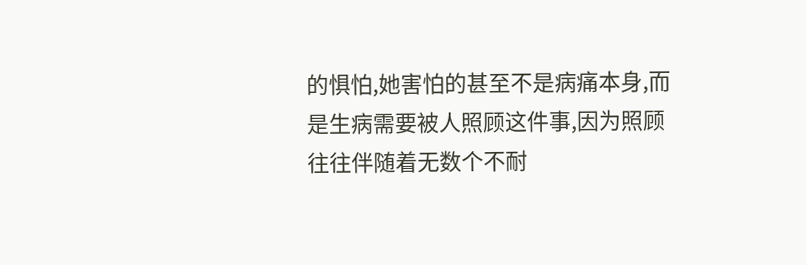的惧怕,她害怕的甚至不是病痛本身,而是生病需要被人照顾这件事,因为照顾往往伴随着无数个不耐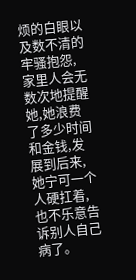烦的白眼以及数不清的牢骚抱怨,家里人会无数次地提醒她,她浪费了多少时间和金钱,发展到后来,她宁可一个人硬扛着,也不乐意告诉别人自己病了。